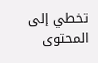تخطي إلى المحتوى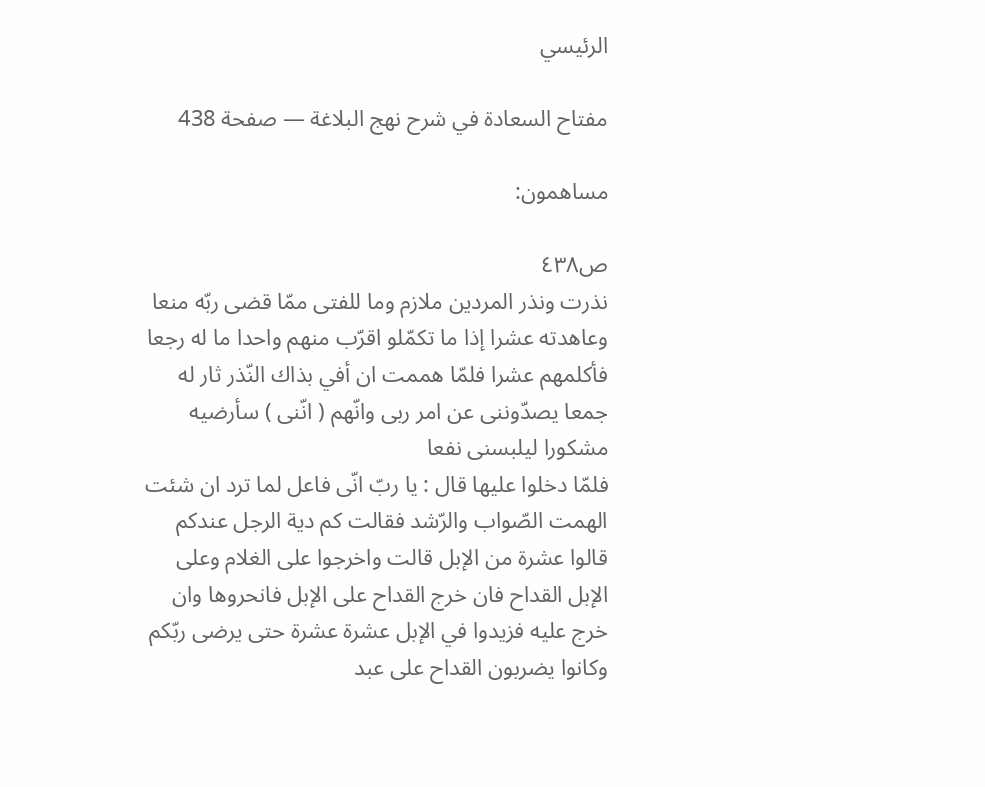الرئيسي

مفتاح السعادة في شرح نهج البلاغة — صفحة 438

مساهمون:

ص٤٣٨
نذرت ونذر المردين ملازم وما للفتى ممّا قضى ربّه منعا وعاهدته عشرا إذا ما تكمّلو اقرّب منهم واحدا ما له رجعا فأكلمهم عشرا فلمّا هممت ان أفي بذاك النّذر ثار له جمعا يصدّوننى عن امر ربى وانّهم ( انّنى ) سأرضيه مشكورا ليلبسنى نفعا
فلمّا دخلوا عليها قال : يا ربّ انّى فاعل لما ترد ان شئت الهمت الصّواب والرّشد فقالت كم دية الرجل عندكم قالوا عشرة من الإبل قالت واخرجوا على الغلام وعلى الإبل القداح فان خرج القداح على الإبل فانحروها وان خرج عليه فزيدوا في الإبل عشرة عشرة حتى يرضى ربّكم وكانوا يضربون القداح على عبد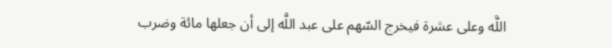اللَّه وعلى عشرة فيخرج السّهم على عبد اللَّه إلى أن جعلها مائة وضرب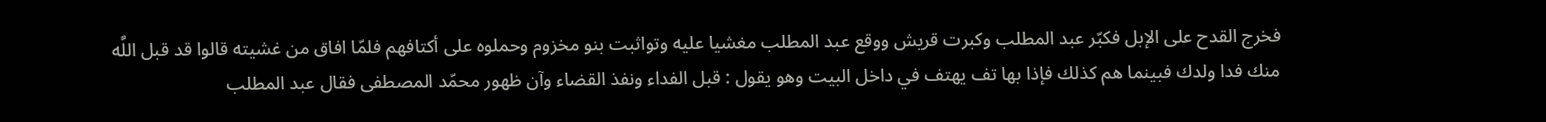فخرج القدح على الإبل فكبّر عبد المطلب وكبرت قريش ووقع عبد المطلب مغشيا عليه وتواثبت بنو مخزوم وحملوه على أكتافهم فلمّا افاق من غشيته قالوا قد قبل اللَّه منك فدا ولدك فبينما هم كذلك فإذا بها تف يهتف في داخل البيت وهو يقول : قبل الفداء ونفذ القضاء وآن ظهور محمّد المصطفى فقال عبد المطلب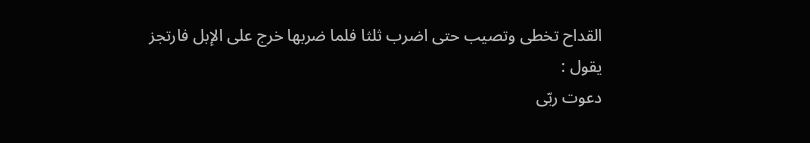القداح تخطى وتصيب حتى اضرب ثلثا فلما ضربها خرج على الإبل فارتجز يقول :
دعوت ربّى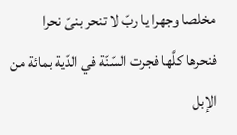مخلصا وجهرا يا ربّ لا تنحر بنىّ نحرا
فنحرها كلَّها فجرت السّنّة في الدّية بمائة من الإبل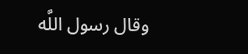وقال رسول اللَّه